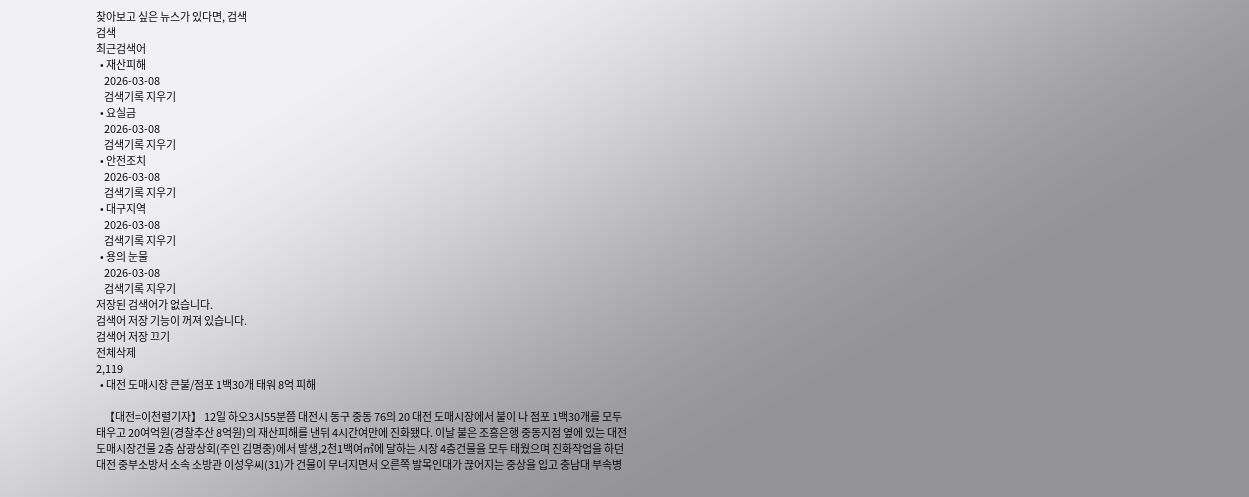찾아보고 싶은 뉴스가 있다면, 검색
검색
최근검색어
  • 재산피해
    2026-03-08
    검색기록 지우기
  • 요실금
    2026-03-08
    검색기록 지우기
  • 안전조치
    2026-03-08
    검색기록 지우기
  • 대구지역
    2026-03-08
    검색기록 지우기
  • 용의 눈물
    2026-03-08
    검색기록 지우기
저장된 검색어가 없습니다.
검색어 저장 기능이 꺼져 있습니다.
검색어 저장 끄기
전체삭제
2,119
  • 대전 도매시장 큰불/점포 1백30개 태워 8억 피해

    【대전=이천렬기자】 12일 하오3시55분쯤 대전시 동구 중동 76의 20 대전 도매시장에서 불이 나 점포 1백30개를 모두 태우고 20여억원(경찰추산 8억원)의 재산피해를 낸뒤 4시간여만에 진화됐다. 이날 불은 조흥은행 중동지점 옆에 있는 대전 도매시장건물 2층 삼광상회(주인 김명중)에서 발생,2천1백여㎡에 달하는 시장 4층건물을 모두 태웠으며 진화작업을 하던 대전 중부소방서 소속 소방관 이성우씨(31)가 건물이 무너지면서 오른쪽 발목인대가 끊어지는 중상을 입고 충남대 부속병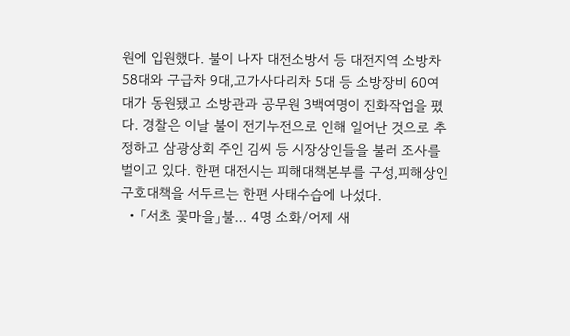원에 입원했다. 불이 나자 대전소방서 등 대전지역 소방차 58대와 구급차 9대,고가사다리차 5대 등 소방장비 60여대가 동원됐고 소방관과 공무원 3백여명이 진화작업을 폈다. 경찰은 이날 불이 전기누전으로 인해 일어난 것으로 추정하고 삼광상회 주인 김씨 등 시장상인들을 불러 조사를 벌이고 있다. 한편 대전시는 피해대책본부를 구성,피해상인 구호대책을 서두르는 한편 사태수습에 나섰다.
  • 「서초 꽃마을」불… 4명 소화/어제 새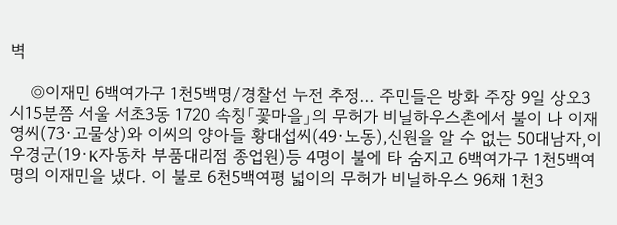벽

    ◎이재민 6백여가구 1천5백명/경찰선 누전 추정… 주민들은 방화 주장 9일 상오3시15분쯤 서울 서초3동 1720 속칭「꽃마을」의 무허가 비닐하우스촌에서 불이 나 이재영씨(73·고물상)와 이씨의 양아들 황대섭씨(49·노동),신원을 알 수 없는 50대남자,이우경군(19·K자동차 부품대리점 종업원)등 4명이 불에 타 숨지고 6백여가구 1천5백여명의 이재민을 냈다. 이 불로 6천5백여평 넓이의 무허가 비닐하우스 96채 1천3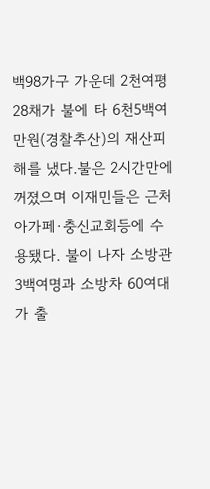백98가구 가운데 2천여평 28채가 불에 타 6천5백여만원(경찰추산)의 재산피해를 냈다.불은 2시간만에 꺼졌으며 이재민들은 근처 아가페·충신교회등에 수용됐다. 불이 나자 소방관 3백여명과 소방차 60여대가 출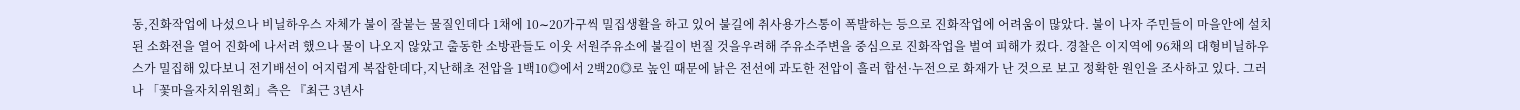동,진화작업에 나섰으나 비닐하우스 자체가 불이 잘붙는 물질인데다 1채에 10∼20가구씩 밀집생활을 하고 있어 불길에 취사용가스통이 폭발하는 등으로 진화작업에 어려움이 많았다. 불이 나자 주민들이 마을안에 설치된 소화전을 열어 진화에 나서려 했으나 물이 나오지 않았고 출동한 소방관들도 이웃 서원주유소에 불길이 번질 것을우려해 주유소주변을 중심으로 진화작업을 벌여 피해가 컸다. 경찰은 이지역에 96채의 대형비닐하우스가 밀집해 있다보니 전기배선이 어지럽게 복잡한데다,지난해초 전압을 1백10◎에서 2백20◎로 높인 때문에 낡은 전선에 과도한 전압이 흘러 합선·누전으로 화재가 난 것으로 보고 정확한 원인을 조사하고 있다. 그러나 「꽃마을자치위원회」측은 『최근 3년사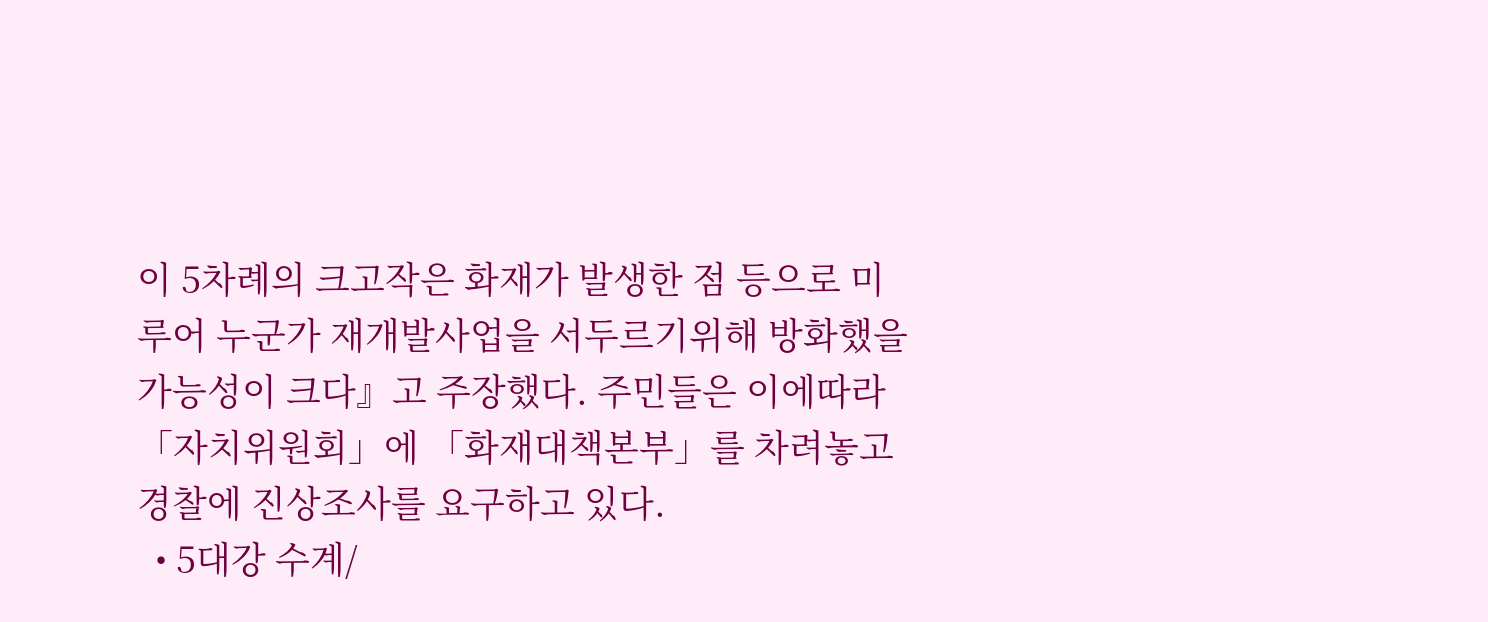이 5차례의 크고작은 화재가 발생한 점 등으로 미루어 누군가 재개발사업을 서두르기위해 방화했을 가능성이 크다』고 주장했다. 주민들은 이에따라 「자치위원회」에 「화재대책본부」를 차려놓고 경찰에 진상조사를 요구하고 있다.
  • 5대강 수계/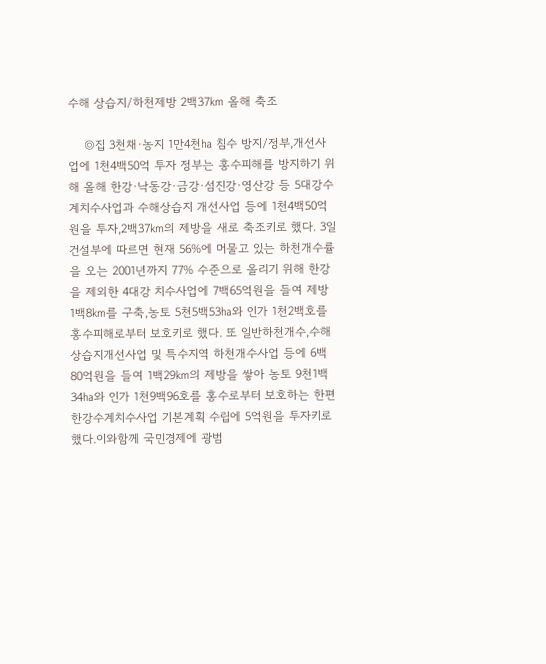수해 상습지/하천제방 2백37㎞ 올해 축조

    ◎집 3천채·농지 1만4천㏊ 침수 방지/정부,개선사업에 1천4백50억 투자 정부는 홍수피해를 방지하기 위해 올해 한강·낙동강·금강·섬진강·영산강 등 5대강수계치수사업과 수해상습지 개선사업 등에 1천4백50억원을 투자,2백37㎞의 제방을 새로 축조키로 했다. 3일 건설부에 따르면 현재 56%에 머물고 있는 하천개수률을 오는 2001년까지 77% 수준으로 올리기 위해 한강을 제외한 4대강 치수사업에 7백65억원을 들여 제방 1백8㎞를 구축,농토 5천5백53㏊와 인가 1천2백호를 홍수피해로부터 보호키로 했다. 또 일반하천개수,수해상습지개선사업 및 특수지역 하천개수사업 등에 6백80억원을 들여 1백29㎞의 제방을 쌓아 농토 9천1백34㏊와 인가 1천9백96호를 홍수로부터 보호하는 한편 한강수계치수사업 기본계획 수립에 5억원을 투자키로 했다.이와함께 국민경제에 광범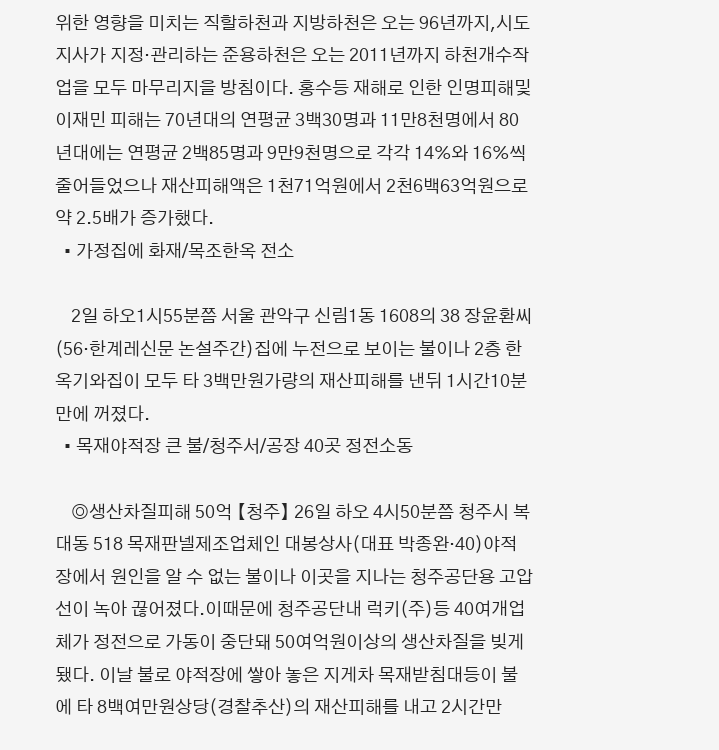위한 영향을 미치는 직할하천과 지방하천은 오는 96년까지,시도지사가 지정·관리하는 준용하천은 오는 2011년까지 하천개수작업을 모두 마무리지을 방침이다. 홍수등 재해로 인한 인명피해및이재민 피해는 70년대의 연평균 3백30명과 11만8천명에서 80년대에는 연평균 2백85명과 9만9천명으로 각각 14%와 16%씩 줄어들었으나 재산피해액은 1천71억원에서 2천6백63억원으로 약 2.5배가 증가했다.
  • 가정집에 화재/목조한옥 전소

    2일 하오1시55분쯤 서울 관악구 신림1동 1608의 38 장윤환씨(56·한계레신문 논설주간)집에 누전으로 보이는 불이나 2층 한옥기와집이 모두 타 3백만원가량의 재산피해를 낸뒤 1시간10분만에 꺼졌다.
  • 목재야적장 큰 불/청주서/공장 40곳 정전소동

    ◎생산차질피해 50억 【청주】 26일 하오 4시50분쯤 청주시 복대동 518 목재판넬제조업체인 대봉상사(대표 박종완·40)야적장에서 원인을 알 수 없는 불이나 이곳을 지나는 청주공단용 고압선이 녹아 끊어졌다.이때문에 청주공단내 럭키(주)등 40여개업체가 정전으로 가동이 중단돼 50여억원이상의 생산차질을 빚게 됐다. 이날 불로 야적장에 쌓아 놓은 지게차 목재받침대등이 불에 타 8백여만원상당(경찰추산)의 재산피해를 내고 2시간만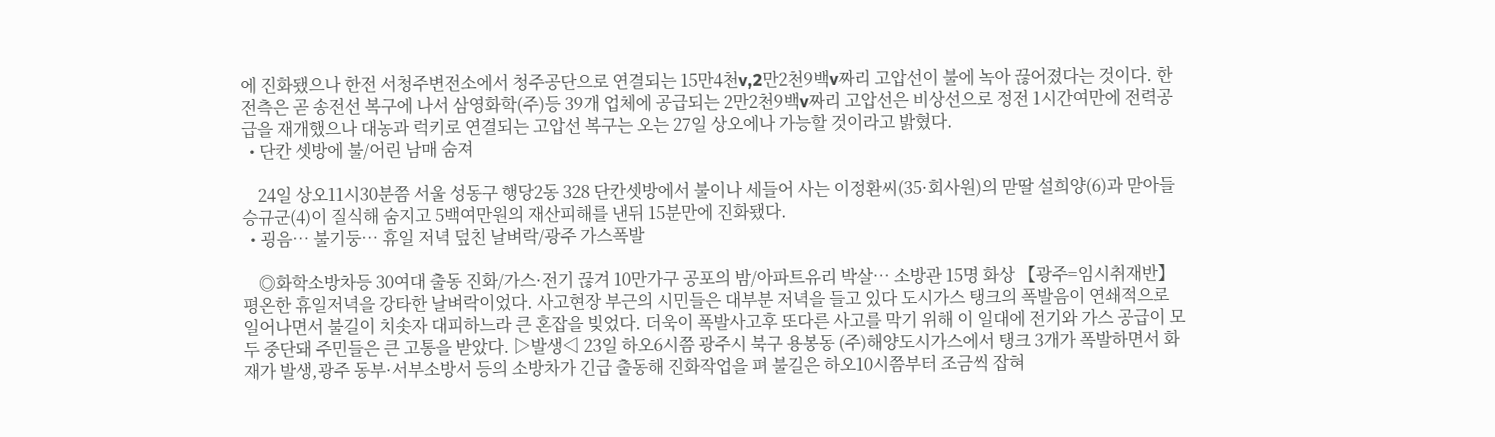에 진화됐으나 한전 서청주변전소에서 청주공단으로 연결되는 15만4천v,2만2천9백v짜리 고압선이 불에 녹아 끊어졌다는 것이다. 한전측은 곧 송전선 복구에 나서 삼영화학(주)등 39개 업체에 공급되는 2만2천9백v짜리 고압선은 비상선으로 정전 1시간여만에 전력공급을 재개했으나 대농과 럭키로 연결되는 고압선 복구는 오는 27일 상오에나 가능할 것이라고 밝혔다.
  • 단칸 셋방에 불/어린 남매 숨져

    24일 상오11시30분쯤 서울 성동구 행당2동 328 단칸셋방에서 불이나 세들어 사는 이정환씨(35·회사원)의 맏딸 설희양(6)과 맏아들 승규군(4)이 질식해 숨지고 5백여만원의 재산피해를 낸뒤 15분만에 진화됐다.
  • 굉음… 불기둥… 휴일 저녁 덮친 날벼락/광주 가스폭발

    ◎화학소방차등 30여대 출동 진화/가스·전기 끊겨 10만가구 공포의 밤/아파트유리 박살… 소방관 15명 화상 【광주=임시취재반】 평온한 휴일저녁을 강타한 날벼락이었다. 사고현장 부근의 시민들은 대부분 저녁을 들고 있다 도시가스 탱크의 폭발음이 연쇄적으로 일어나면서 불길이 치솟자 대피하느라 큰 혼잡을 빚었다. 더욱이 폭발사고후 또다른 사고를 막기 위해 이 일대에 전기와 가스 공급이 모두 중단돼 주민들은 큰 고통을 받았다. ▷발생◁ 23일 하오6시쯤 광주시 북구 용봉동 (주)해양도시가스에서 탱크 3개가 폭발하면서 화재가 발생,광주 동부·서부소방서 등의 소방차가 긴급 출동해 진화작업을 펴 불길은 하오10시쯤부터 조금씩 잡혀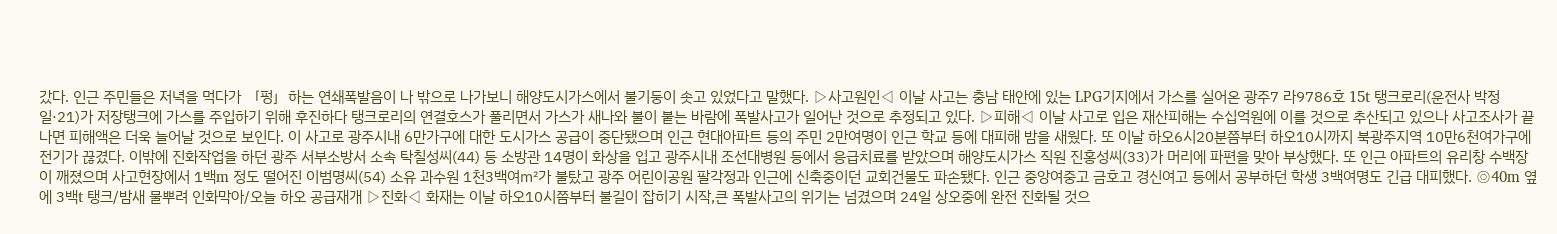갔다. 인근 주민들은 저녁을 먹다가 「펑」하는 연쇄폭발음이 나 밖으로 나가보니 해양도시가스에서 불기둥이 솟고 있었다고 말했다. ▷사고원인◁ 이날 사고는 충남 태안에 있는 LPG기지에서 가스를 실어온 광주7 라9786호 15t 탱크로리(운전사 박정일·21)가 저장탱크에 가스를 주입하기 위해 후진하다 탱크로리의 연결호스가 풀리면서 가스가 새나와 불이 붙는 바람에 폭발사고가 일어난 것으로 추정되고 있다. ▷피해◁ 이날 사고로 입은 재산피해는 수십억원에 이를 것으로 추산되고 있으나 사고조사가 끝나면 피해액은 더욱 늘어날 것으로 보인다. 이 사고로 광주시내 6만가구에 대한 도시가스 공급이 중단됐으며 인근 현대아파트 등의 주민 2만여명이 인근 학교 등에 대피해 밤을 새웠다. 또 이날 하오6시20분쯤부터 하오10시까지 북광주지역 10만6천여가구에 전기가 끊겼다. 이밖에 진화작업을 하던 광주 서부소방서 소속 탁칠성씨(44) 등 소방관 14명이 화상을 입고 광주시내 조선대병원 등에서 응급치료를 받았으며 해양도시가스 직원 진홍성씨(33)가 머리에 파편을 맞아 부상했다. 또 인근 아파트의 유리창 수백장이 깨졌으며 사고현장에서 1백m 정도 떨어진 이범명씨(54) 소유 과수원 1천3백여㎡가 불탔고 광주 어린이공원 팔각정과 인근에 신축중이던 교회건물도 파손됐다. 인근 중앙여중고 금호고 경신여고 등에서 공부하던 학생 3백여명도 긴급 대피했다. ◎40m 옆에 3백t 탱크/밤새 물뿌려 인화막아/오늘 하오 공급재개 ▷진화◁ 화재는 이날 하오10시쯤부터 불길이 잡히기 시작,큰 폭발사고의 위기는 넘겼으며 24일 상오중에 완전 진화될 것으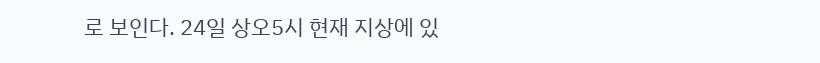로 보인다. 24일 상오5시 현재 지상에 있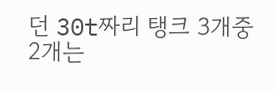던 30t짜리 탱크 3개중 2개는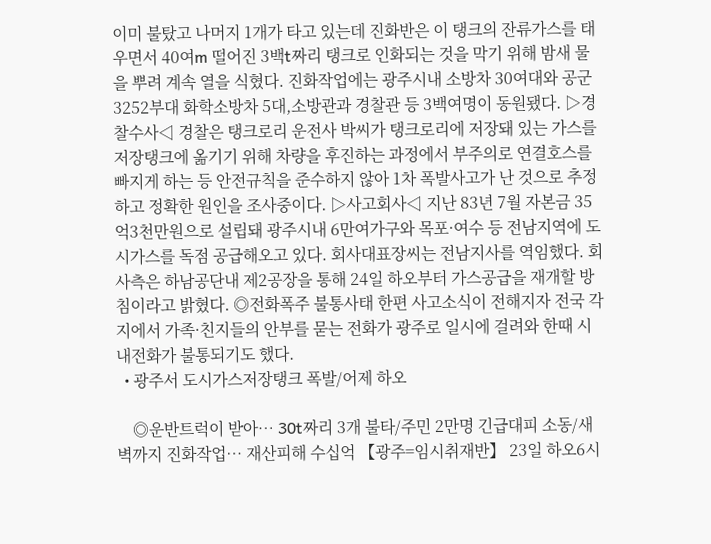이미 불탔고 나머지 1개가 타고 있는데 진화반은 이 탱크의 잔류가스를 태우면서 40여m 떨어진 3백t짜리 탱크로 인화되는 것을 막기 위해 밤새 물을 뿌려 계속 열을 식혔다. 진화작업에는 광주시내 소방차 30여대와 공군 3252부대 화학소방차 5대,소방관과 경찰관 등 3백여명이 동원됐다. ▷경찰수사◁ 경찰은 탱크로리 운전사 박씨가 탱크로리에 저장돼 있는 가스를 저장탱크에 옮기기 위해 차량을 후진하는 과정에서 부주의로 연결호스를 빠지게 하는 등 안전규칙을 준수하지 않아 1차 폭발사고가 난 것으로 추정하고 정확한 원인을 조사중이다. ▷사고회사◁ 지난 83년 7월 자본금 35억3천만원으로 설립돼 광주시내 6만여가구와 목포·여수 등 전남지역에 도시가스를 독점 공급해오고 있다. 회사대표장씨는 전남지사를 역임했다. 회사측은 하남공단내 제2공장을 통해 24일 하오부터 가스공급을 재개할 방침이라고 밝혔다. ◎전화폭주 불통사태 한편 사고소식이 전해지자 전국 각지에서 가족·친지들의 안부를 묻는 전화가 광주로 일시에 걸려와 한때 시내전화가 불통되기도 했다.
  • 광주서 도시가스저장탱크 폭발/어제 하오

    ◎운반트럭이 받아… 30t짜리 3개 불타/주민 2만명 긴급대피 소동/새벽까지 진화작업… 재산피해 수십억 【광주=임시취재반】 23일 하오6시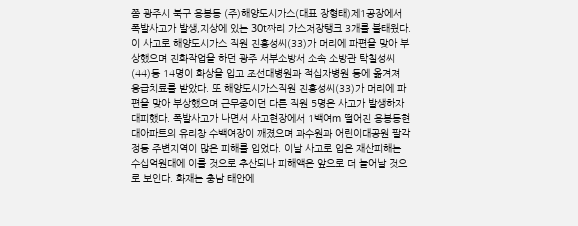쯤 광주시 북구 용봉동 (주)해양도시가스(대표 장형태)제1공장에서 폭발사고가 발생,지상에 있는 30t짜리 가스저장탱크 3개를 불태웠다. 이 사고로 해양도시가스 직원 진홍성씨(33)가 머리에 파편을 맞아 부상했으며 진화작업을 하던 광주 서부소방서 소속 소방관 탁칠성씨(44)등 14명이 화상을 입고 조선대병원과 적십자병원 등에 옮겨져 응급치료를 받았다. 또 해양도시가스직원 진홍성씨(33)가 머리에 파편을 맞아 부상했으며 근무중이던 다른 직원 5명은 사고가 발생하자 대피했다. 폭발사고가 나면서 사고현장에서 1백여m 떨어진 용봉동현대아파트의 유리창 수백여장이 깨졌으며 과수원과 어린이대공원 팔각정등 주변지역이 많은 피해를 입었다. 이날 사고로 입은 재산피해는 수십억원대에 이를 것으로 추산되나 피해액은 앞으로 더 늘어날 것으로 보인다. 화재는 충남 태안에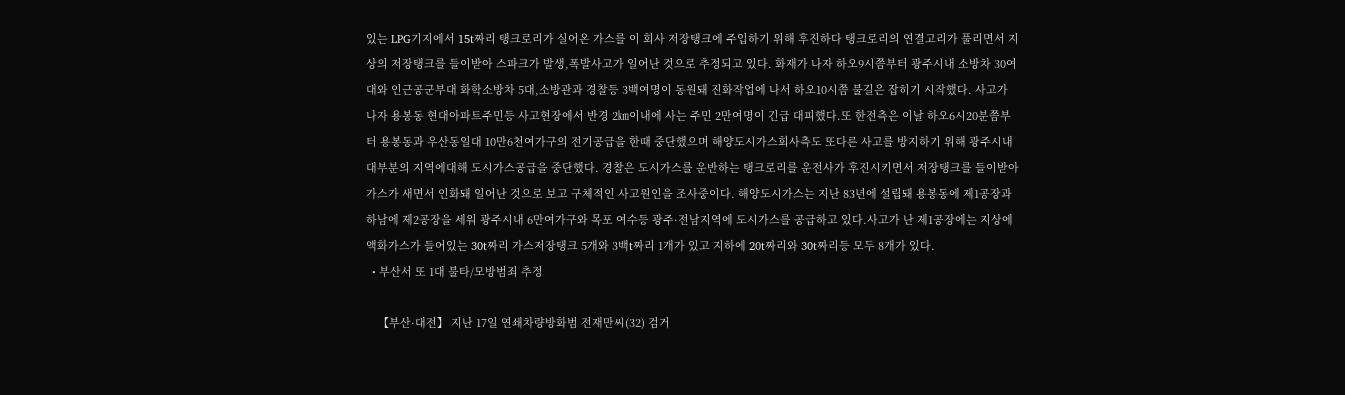있는 LPG기지에서 15t짜리 탱크로리가 실어온 가스를 이 회사 저장탱크에 주입하기 위해 후진하다 탱크로리의 연결고리가 풀리면서 지상의 저장탱크를 들이받아 스파크가 발생,폭발사고가 일어난 것으로 추정되고 있다. 화재가 나자 하오9시쯤부터 광주시내 소방차 30여대와 인근공군부대 화학소방차 5대,소방관과 경찰등 3백여명이 동원돼 진화작업에 나서 하오10시쯤 불길은 잡히기 시작했다. 사고가 나자 용봉동 현대아파트주민등 사고현장에서 반경 2㎞이내에 사는 주민 2만여명이 긴급 대피했다.또 한전측은 이날 하오6시20분쯤부터 용봉동과 우산동일대 10만6천여가구의 전기공급을 한때 중단했으며 해양도시가스회사측도 또다른 사고를 방지하기 위해 광주시내 대부분의 지역에대해 도시가스공급을 중단했다. 경찰은 도시가스를 운반하는 탱크로리를 운전사가 후진시키면서 저장탱크를 들이받아 가스가 새면서 인화돼 일어난 것으로 보고 구체적인 사고원인을 조사중이다. 해양도시가스는 지난 83년에 설립돼 용봉동에 제1공장과 하남에 제2공장을 세워 광주시내 6만여가구와 목포 여수등 광주·전남지역에 도시가스를 공급하고 있다.사고가 난 제1공장에는 지상에 액화가스가 들어있는 30t짜리 가스저장탱크 5개와 3백t짜리 1개가 있고 지하에 20t짜리와 30t짜리등 모두 8개가 있다.
  • 부산서 또 1대 불타/모방범죄 추정

    【부산·대전】 지난 17일 연쇄차량방화범 전재만씨(32) 검거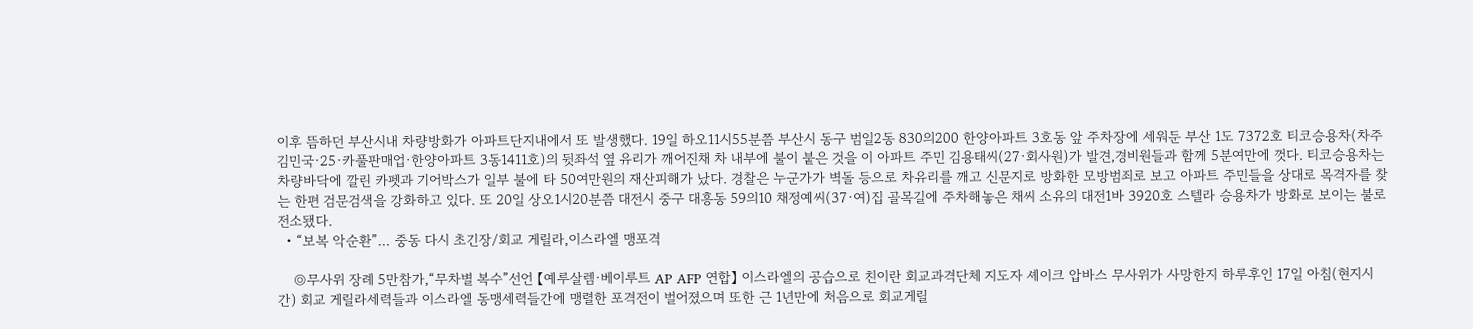이후 뜸하던 부산시내 차량방화가 아파트단지내에서 또 발생했다. 19일 하오11시55분쯤 부산시 동구 범일2동 830의200 한양아파트 3호동 앞 주차장에 세워둔 부산 1도 7372호 티코승용차(차주 김민국·25·카풀판매업·한양아파트 3동1411호)의 뒷좌석 옆 유리가 깨어진채 차 내부에 불이 붙은 것을 이 아파트 주민 김용태씨(27·회사원)가 발견,경비원들과 함께 5분여만에 껏다. 티코승용차는 차량바닥에 깔린 카펫과 기어박스가 일부 불에 타 50여만원의 재산피해가 났다. 경찰은 누군가가 벽돌 등으로 차유리를 깨고 신문지로 방화한 모방범죄로 보고 아파트 주민들을 상대로 목격자를 찾는 한편 검문검색을 강화하고 있다. 또 20일 상오1시20분쯤 대전시 중구 대흥동 59의10 채정예씨(37·여)집 골목길에 주차해놓은 채씨 소유의 대전1바 3920호 스텔라 승용차가 방화로 보이는 불로 전소됐다.
  • “보복 악순환”… 중동 다시 초긴장/회교 게릴라,이스라엘 맹포격

    ◎무사위 장례 5만참가,“무차별 복수”선언 【예루살렘·베이루트 AP AFP 연합】 이스라엘의 공습으로 친이란 회교과격단체 지도자 셰이크 압바스 무사위가 사망한지 하루후인 17일 아침(현지시간) 회교 게릴라세력들과 이스라엘 동맹세력들간에 맹렬한 포격전이 벌어졌으며 또한 근 1년만에 처음으로 회교게릴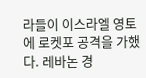라들이 이스라엘 영토에 로켓포 공격을 가했다. 레바논 경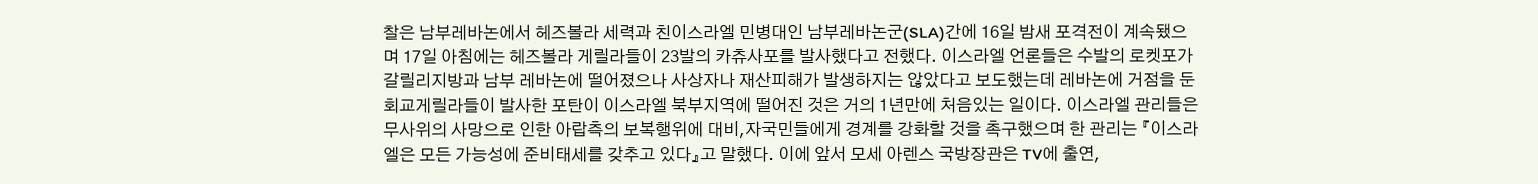찰은 남부레바논에서 헤즈볼라 세력과 친이스라엘 민병대인 남부레바논군(SLA)간에 16일 밤새 포격전이 계속됐으며 17일 아침에는 헤즈볼라 게릴라들이 23발의 카츄사포를 발사했다고 전했다. 이스라엘 언론들은 수발의 로켓포가 갈릴리지방과 남부 레바논에 떨어졌으나 사상자나 재산피해가 발생하지는 않았다고 보도했는데 레바논에 거점을 둔 회교게릴라들이 발사한 포탄이 이스라엘 북부지역에 떨어진 것은 거의 1년만에 처음있는 일이다. 이스라엘 관리들은 무사위의 사망으로 인한 아랍측의 보복행위에 대비,자국민들에게 경계를 강화할 것을 촉구했으며 한 관리는 『이스라엘은 모든 가능성에 준비태세를 갖추고 있다』고 말했다. 이에 앞서 모세 아렌스 국방장관은 TV에 출연,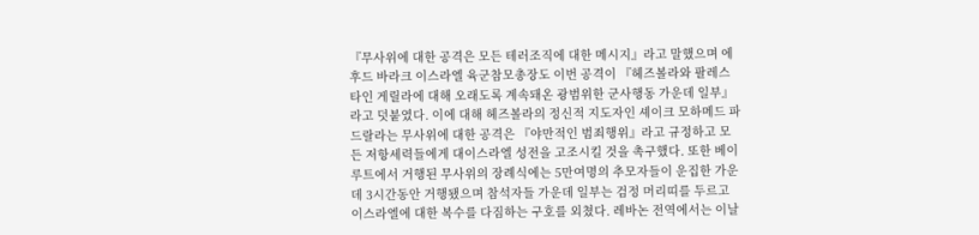『무사위에 대한 공격은 모든 테러조직에 대한 메시지』라고 말했으며 에후드 바라크 이스라엘 육군참모총장도 이번 공격이 『헤즈볼라와 팔레스타인 게릴라에 대해 오래도록 계속돼온 광범위한 군사행동 가운데 일부』라고 덧붙였다. 이에 대해 헤즈볼라의 정신적 지도자인 셰이크 모하메드 파드랄라는 무사위에 대한 공격은 『야만적인 범죄행위』라고 규정하고 모든 저항세력들에게 대이스라엘 성전을 고조시킬 것을 촉구했다. 또한 베이루트에서 거행된 무사위의 장례식에는 5만여명의 추모자들이 운집한 가운데 3시간동안 거행됐으며 참석자들 가운데 일부는 검정 머리띠를 두르고 이스라엘에 대한 복수를 다짐하는 구호를 외쳤다. 레바논 전역에서는 이날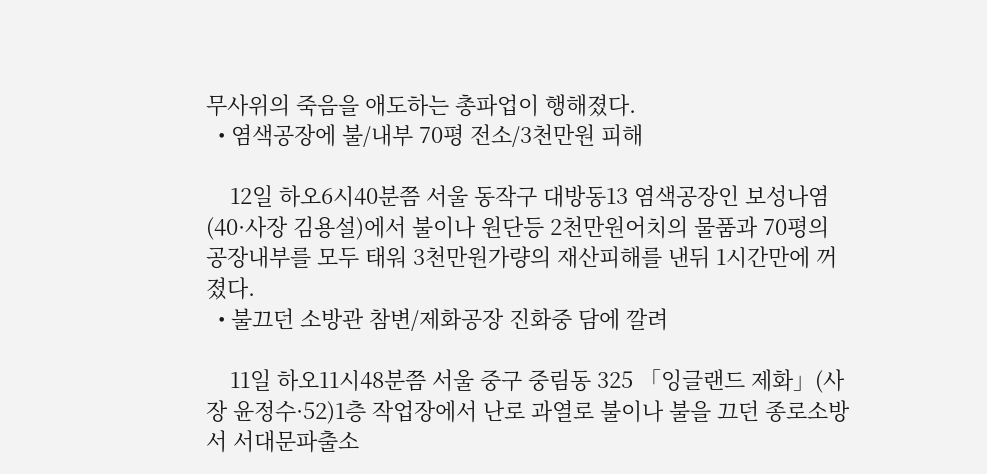무사위의 죽음을 애도하는 총파업이 행해졌다.
  • 염색공장에 불/내부 70평 전소/3천만원 피해

    12일 하오6시40분쯤 서울 동작구 대방동13 염색공장인 보성나염(40·사장 김용설)에서 불이나 원단등 2천만원어치의 물품과 70평의 공장내부를 모두 태워 3천만원가량의 재산피해를 낸뒤 1시간만에 꺼졌다.
  • 불끄던 소방관 참변/제화공장 진화중 담에 깔려

    11일 하오11시48분쯤 서울 중구 중림동 325 「잉글랜드 제화」(사장 윤정수·52)1층 작업장에서 난로 과열로 불이나 불을 끄던 종로소방서 서대문파출소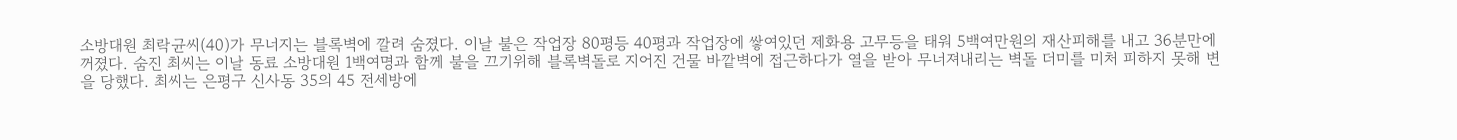소방대원 최락균씨(40)가 무너지는 블록벽에 깔려 숨졌다. 이날 불은 작업장 80평등 40평과 작업장에 쌓여있던 제화용 고무등을 태워 5백여만원의 재산피해를 내고 36분만에 꺼졌다. 숨진 최씨는 이날 동료 소방대원 1백여명과 함께 불을 끄기위해 블록벽돌로 지어진 건물 바깥벽에 접근하다가 열을 받아 무너져내리는 벽돌 더미를 미처 피하지 못해 변을 당했다. 최씨는 은평구 신사동 35의 45 전세방에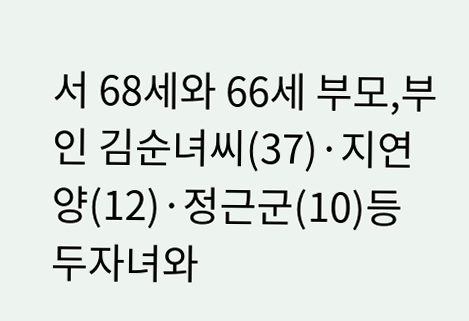서 68세와 66세 부모,부인 김순녀씨(37)·지연양(12)·정근군(10)등 두자녀와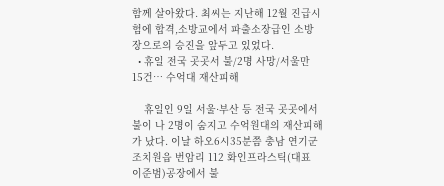함께 살아왔다. 최씨는 지난해 12월 진급시험에 합격,소방교에서 파출소장급인 소방장으로의 승진을 앞두고 있었다.
  • 휴일 전국 곳곳서 불/2명 사망/서울만 15건… 수억대 재산피해

    휴일인 9일 서울·부산 등 전국 곳곳에서 불이 나 2명이 숨지고 수억원대의 재산피해가 났다. 이날 하오6시35분쯤 충남 연기군 조치원읍 번암리 112 화인프라스틱(대표 이준범)공장에서 불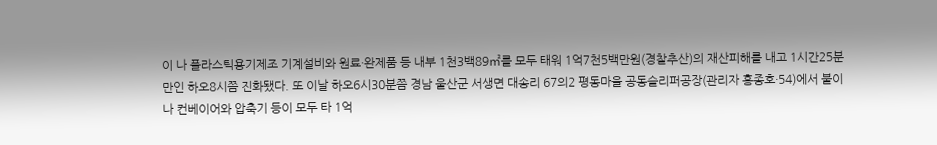이 나 플라스틱용기제조 기계설비와 원료·완제품 등 내부 1천3백89㎡를 모두 태워 1억7천5백만원(경찰추산)의 재산피해를 내고 1시간25분만인 하오8시쯤 진화됐다. 또 이날 하오6시30분쯤 경남 울산군 서생면 대송리 67의2 평동마을 공동슬리퍼공장(관리자 홍종호·54)에서 불이 나 컨베이어와 압축기 등이 모두 타 1억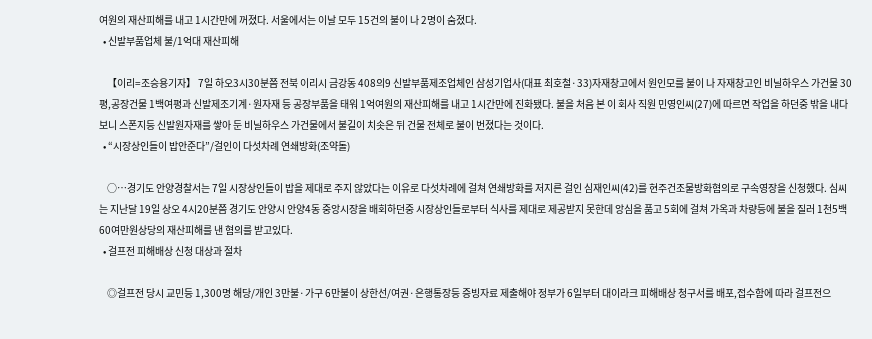여원의 재산피해를 내고 1시간만에 꺼졌다. 서울에서는 이날 모두 15건의 불이 나 2명이 숨졌다.
  • 신발부품업체 불/1억대 재산피해

    【이리=조승용기자】 7일 하오3시30분쯤 전북 이리시 금강동 408의9 신발부품제조업체인 삼성기업사(대표 최호철·33)자재창고에서 원인모를 불이 나 자재창고인 비닐하우스 가건물 30평,공장건물 1백여평과 신발제조기계·원자재 등 공장부품을 태워 1억여원의 재산피해를 내고 1시간만에 진화됐다. 불을 처음 본 이 회사 직원 민영인씨(27)에 따르면 작업을 하던중 밖을 내다보니 스폰지등 신발원자재를 쌓아 둔 비닐하우스 가건물에서 불길이 치솟은 뒤 건물 전체로 불이 번졌다는 것이다.
  • “시장상인들이 밥안준다”/걸인이 다섯차례 연쇄방화(조약돌)

    ○…경기도 안양경찰서는 7일 시장상인들이 밥을 제대로 주지 않았다는 이유로 다섯차례에 걸쳐 연쇄방화를 저지른 걸인 심재인씨(42)를 현주건조물방화혐의로 구속영장을 신청했다. 심씨는 지난달 19일 상오 4시20분쯤 경기도 안양시 안양4동 중앙시장을 배회하던중 시장상인들로부터 식사를 제대로 제공받지 못한데 앙심을 품고 5회에 걸쳐 가옥과 차량등에 불을 질러 1천5백60여만원상당의 재산피해를 낸 혐의를 받고있다.
  • 걸프전 피해배상 신청 대상과 절차

    ◎걸프전 당시 교민등 1,300명 해당/개인 3만불·가구 6만불이 상한선/여권·은행통장등 증빙자료 제출해야 정부가 6일부터 대이라크 피해배상 청구서를 배포,접수함에 따라 걸프전으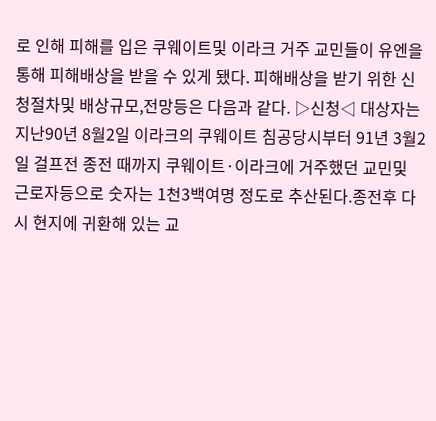로 인해 피해를 입은 쿠웨이트및 이라크 거주 교민들이 유엔을 통해 피해배상을 받을 수 있게 됐다. 피해배상을 받기 위한 신청절차및 배상규모,전망등은 다음과 같다. ▷신청◁ 대상자는 지난90년 8월2일 이라크의 쿠웨이트 침공당시부터 91년 3월2일 걸프전 종전 때까지 쿠웨이트·이라크에 거주했던 교민및 근로자등으로 숫자는 1천3백여명 정도로 추산된다.종전후 다시 현지에 귀환해 있는 교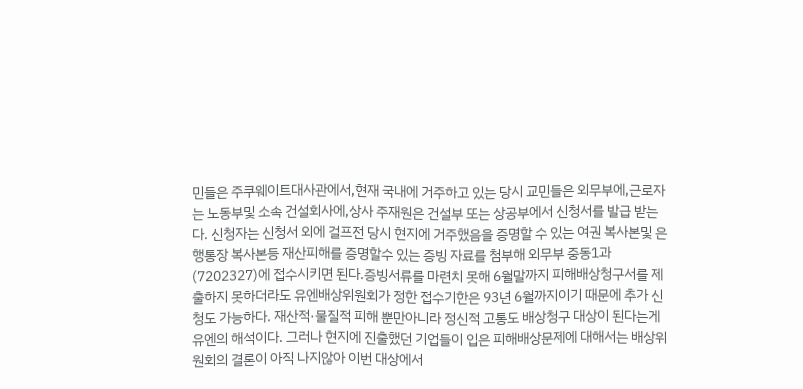민들은 주쿠웨이트대사관에서,현재 국내에 거주하고 있는 당시 교민들은 외무부에,근로자는 노동부및 소속 건설회사에,상사 주재원은 건설부 또는 상공부에서 신청서를 발급 받는다. 신청자는 신청서 외에 걸프전 당시 현지에 거주했음을 증명할 수 있는 여권 복사본및 은행통장 복사본등 재산피해를 증명할수 있는 증빙 자료를 첨부해 외무부 중동1과(7202327)에 접수시키면 된다.증빙서류를 마련치 못해 6월말까지 피해배상청구서를 제출하지 못하더라도 유엔배상위원회가 정한 접수기한은 93년 6월까지이기 때문에 추가 신청도 가능하다. 재산적·물질적 피해 뿐만아니라 정신적 고통도 배상청구 대상이 된다는게 유엔의 해석이다. 그러나 현지에 진출했던 기업들이 입은 피해배상문제에 대해서는 배상위원회의 결론이 아직 나지않아 이번 대상에서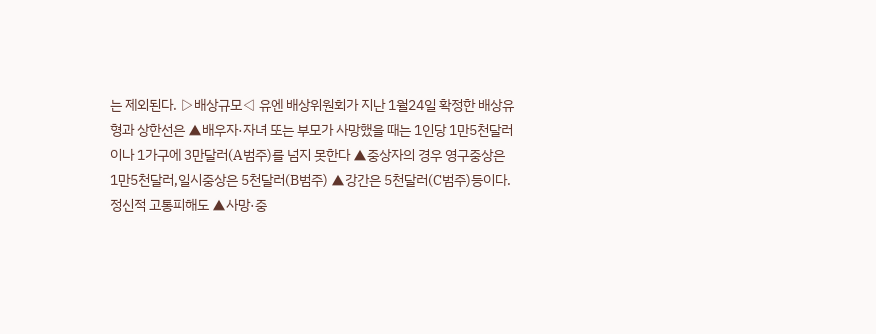는 제외된다. ▷배상규모◁ 유엔 배상위원회가 지난 1월24일 확정한 배상유형과 상한선은 ▲배우자·자녀 또는 부모가 사망했을 때는 1인당 1만5천달러이나 1가구에 3만달러(A범주)를 넘지 못한다 ▲중상자의 경우 영구중상은 1만5천달러,일시중상은 5천달러(B범주) ▲강간은 5천달러(C범주)등이다. 정신적 고통피해도 ▲사망·중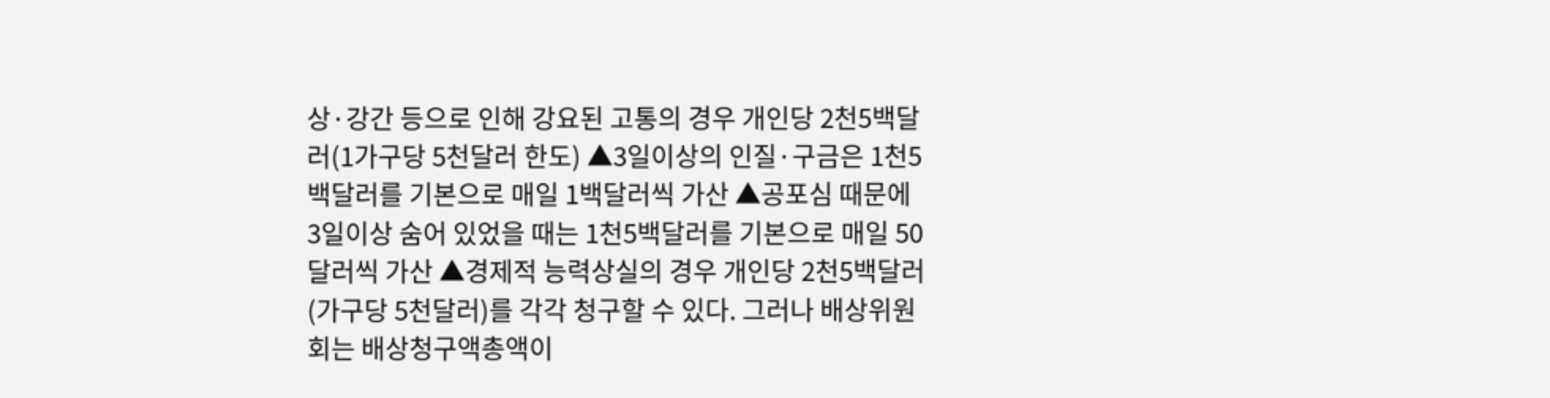상·강간 등으로 인해 강요된 고통의 경우 개인당 2천5백달러(1가구당 5천달러 한도) ▲3일이상의 인질·구금은 1천5백달러를 기본으로 매일 1백달러씩 가산 ▲공포심 때문에 3일이상 숨어 있었을 때는 1천5백달러를 기본으로 매일 50달러씩 가산 ▲경제적 능력상실의 경우 개인당 2천5백달러(가구당 5천달러)를 각각 청구할 수 있다. 그러나 배상위원회는 배상청구액총액이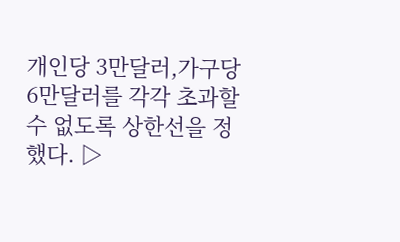개인당 3만달러,가구당 6만달러를 각각 초과할 수 없도록 상한선을 정했다. ▷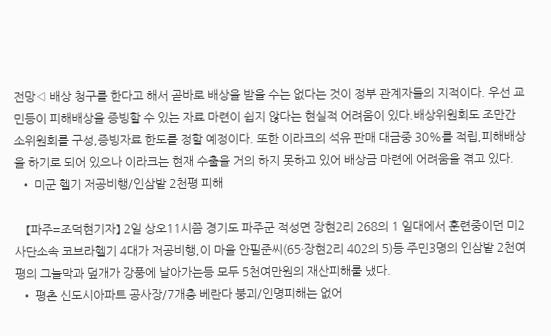전망◁ 배상 청구를 한다고 해서 곧바로 배상을 받을 수는 없다는 것이 정부 관계자들의 지적이다. 우선 교민등이 피해배상을 증빙할 수 있는 자료 마련이 쉽지 않다는 현실적 어려움이 있다.배상위원회도 조만간 소위원회를 구성,증빙자료 한도를 정할 예정이다. 또한 이라크의 석유 판매 대금중 30%를 적립,피해배상을 하기로 되어 있으나 이라크는 현재 수출을 거의 하지 못하고 있어 배상금 마련에 어려움을 겪고 있다.
  • 미군 헬기 저공비행/인삼밭 2천평 피해

    【파주=조덕현기자】 2일 상오11시쯤 경기도 파주군 적성면 장현2리 268의 1 일대에서 훈련중이던 미2사단소속 코브라헬기 4대가 저공비행,이 마을 안필준씨(65·장현2리 402의 5)등 주민3명의 인삼밭 2천여평의 그늘막과 덮개가 강풍에 날아가는등 모두 5천여만원의 재산피해룰 냈다.
  • 평촌 신도시아파트 공사장/7개층 베란다 붕괴/인명피해는 없어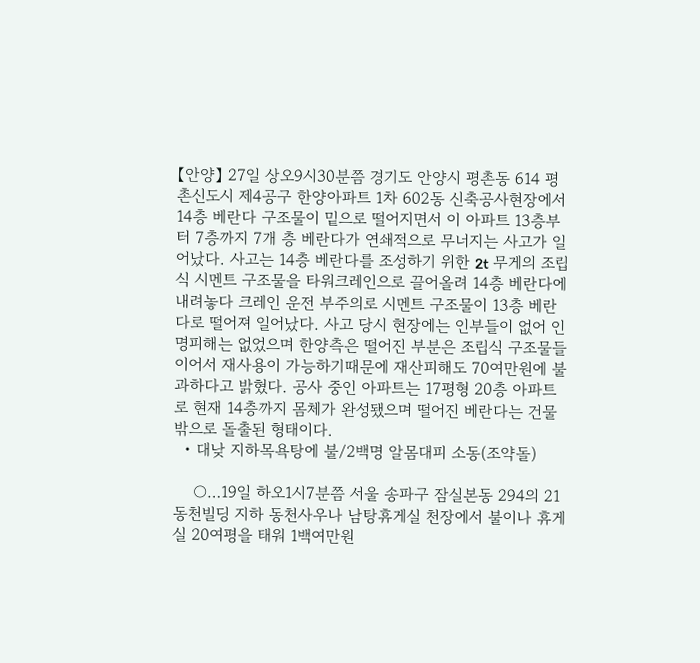【안양】 27일 상오9시30분쯤 경기도 안양시 평촌동 614 평촌신도시 제4공구 한양아파트 1차 602동 신축공사현장에서 14층 베란다 구조물이 밑으로 떨어지면서 이 아파트 13층부터 7층까지 7개 층 베란다가 연쇄적으로 무너지는 사고가 일어났다. 사고는 14층 베란다를 조성하기 위한 2t 무게의 조립식 시멘트 구조물을 타워크레인으로 끌어올려 14층 베란다에 내려놓다 크레인 운전 부주의로 시멘트 구조물이 13층 베란다로 떨어져 일어났다. 사고 당시 현장에는 인부들이 없어 인명피해는 없었으며 한양측은 떨어진 부분은 조립식 구조물들이어서 재사용이 가능하기때문에 재산피해도 70여만원에 불과하다고 밝혔다. 공사 중인 아파트는 17평형 20층 아파트로 현재 14층까지 몸체가 완성됐으며 떨어진 베란다는 건물 밖으로 돌출된 형태이다.
  • 대낮 지하목욕탕에 불/2백명 알몸대피 소동(조약돌)

    ○…19일 하오1시7분쯤 서울 송파구 잠실본동 294의 21 동천빌딩 지하 동천사우나 남탕휴게실 천장에서 불이나 휴게실 20여평을 태워 1백여만원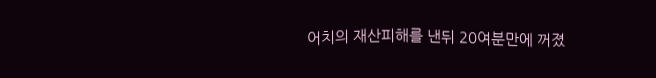어치의 재산피해를 낸뒤 20여분만에 꺼졌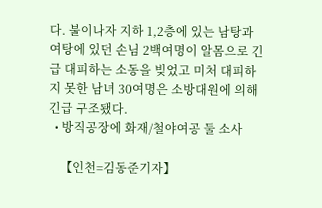다. 불이나자 지하 1,2층에 있는 남탕과 여탕에 있던 손님 2백여명이 알몸으로 긴급 대피하는 소동을 빚었고 미처 대피하지 못한 남녀 30여명은 소방대원에 의해 긴급 구조됐다.
  • 방직공장에 화재/철야여공 둘 소사

    【인천=김동준기자】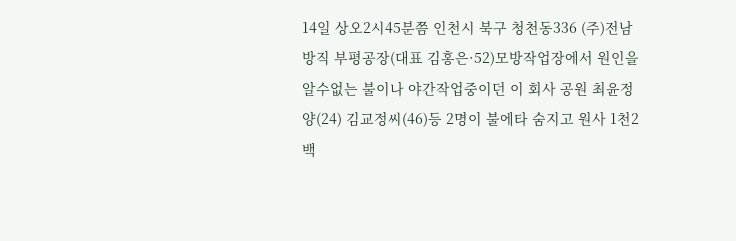14일 상오2시45분쯤 인천시 북구 청천동336 (주)전남방직 부평공장(대표 김홍은·52)모방작업장에서 원인을 알수없는 불이나 야간작업중이던 이 회사 공원 최윤정양(24) 김교정씨(46)등 2명이 불에타 숨지고 원사 1천2백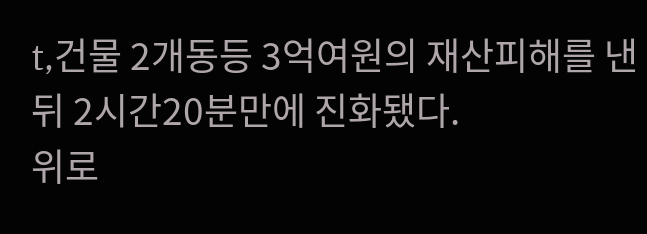t,건물 2개동등 3억여원의 재산피해를 낸뒤 2시간20분만에 진화됐다.
위로